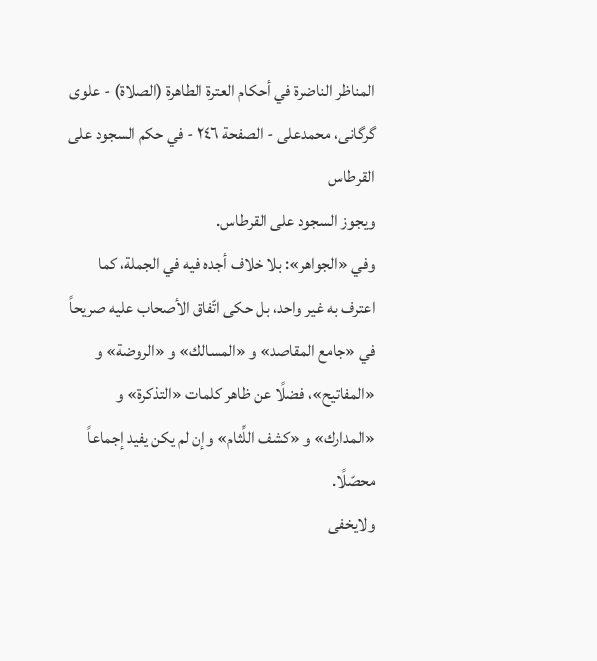المناظر الناضرة في أحکام العترة الطاهرة (الصلاة) - علوی گرگانی، محمدعلی - الصفحة ٢٤٦ - في حكم السجود على القرطاس
ويجوز السجود على القرطاس.
وفي «الجواهر»: بلا خلاف أجده فيه في الجملة، كما اعترف به غير واحد، بل حكى اتّفاق الأصحاب عليه صريحاً في «جامع المقاصد» و «المسالك» و «الروضة» و «المفاتيح»، فضلًا عن ظاهر كلمات «التذكرة» و «المدارك» و «كشف اللِّثام» وإن لم يكن يفيد إجماعاً محصّلًا.
ولايخفى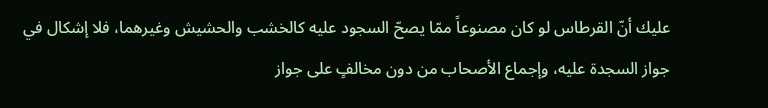عليك أنّ القرطاس لو كان مصنوعاً ممّا يصحّ السجود عليه كالخشب والحشيش وغيرهما، فلا إشكال في جواز السجدة عليه، وإجماع الأصحاب من دون مخالفٍ على جواز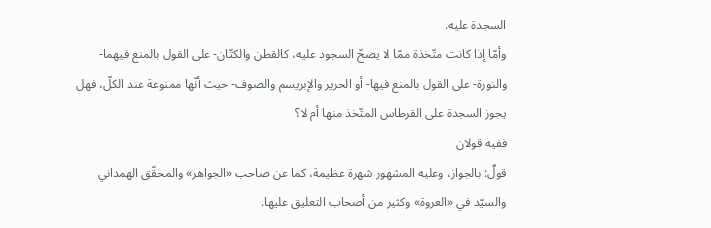السجدة عليه.
وأمّا إذا كانت متّخذة ممّا لا يصحّ السجود عليه، كالقطن والكتّان- على القول بالمنع فيهما- والنورة- على القول بالمنع فيها- أو الحرير والإبريسم والصوف- حيث أنّها ممنوعة عند الكلّ، فهل يجوز السجدة على القرطاس المتّخذ منها أم لا؟
ففيه قولان
قولٌ: بالجواز، وعليه المشهور شهرة عظيمة، كما عن صاحب «الجواهر» والمحقّق الهمداني والسيّد في «العروة» وكثير من أصحاب التعليق عليها.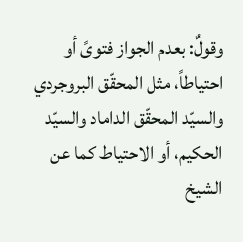وقولٌ: بعدم الجواز فتوىً أو احتياطاً، مثل المحقّق البروجردي والسيّد المحقّق الداماد والسيّد الحكيم، أو الاحتياط كما عن الشيخ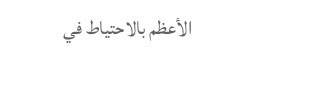الأعظم بالاحتياط في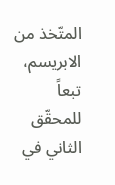المتّخذ من الابريسم، تبعاً للمحقّق الثاني في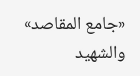«جامع المقاصد» والشهيد